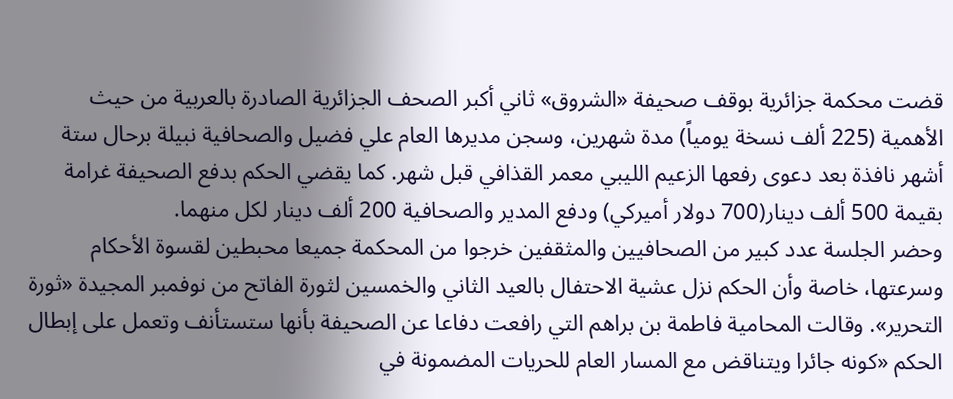قضت محكمة جزائرية بوقف صحيفة «الشروق» ثاني أكبر الصحف الجزائرية الصادرة بالعربية من حيث الأهمية (225 ألف نسخة يومياً) مدة شهرين، وسجن مديرها العام علي فضيل والصحافية نبيلة برحال ستة أشهر نافذة بعد دعوى رفعها الزعيم الليبي معمر القذافي قبل شهر. كما يقضي الحكم بدفع الصحيفة غرامة بقيمة 500 ألف دينار(700 دولار أميركي) ودفع المدير والصحافية 200 ألف دينار لكل منهما.
وحضر الجلسة عدد كبير من الصحافيين والمثقفين خرجوا من المحكمة جميعا محبطين لقسوة الأحكام وسرعتها، خاصة وأن الحكم نزل عشية الاحتفال بالعيد الثاني والخمسين لثورة الفاتح من نوفمبر المجيدة «ثورة التحرير». وقالت المحامية فاطمة بن براهم التي رافعت دفاعا عن الصحيفة بأنها ستستأنف وتعمل على إبطال الحكم «كونه جائرا ويتناقض مع المسار العام للحريات المضمونة في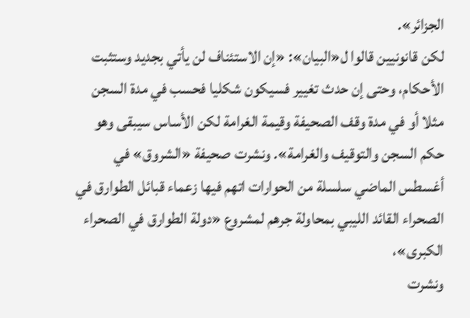الجزائر».
لكن قانونيين قالوا ل«البيان»: «إن الاستئناف لن يأتي بجديد وستثبت الأحكام، وحتى إن حدث تغيير فسيكون شكليا فحسب في مدة السجن مثلا أو في مدة وقف الصحيفة وقيمة الغرامة لكن الأساس سيبقى وهو حكم السجن والتوقيف والغرامة». ونشرت صحيفة «الشروق» في أغسطس الماضي سلسلة من الحوارات اتهم فيها زعماء قبائل الطوارق في الصحراء القائد الليبي بمحاولة جرهم لمشروع «دولة الطوارق في الصحراء الكبرى»،
ونشرت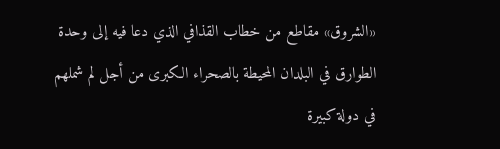«الشروق» مقاطع من خطاب القذافي الذي دعا فيه إلى وحدة الطوارق في البلدان المحيطة بالصحراء الكبرى من أجل لم شملهم في دولة كبيرة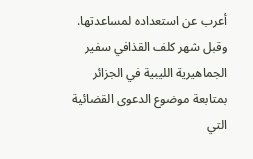أعرب عن استعداده لمساعدتها. وقبل شهر كلف القذافي سفير الجماهيرية الليبية في الجزائر بمتابعة موضوع الدعوى القضائية التي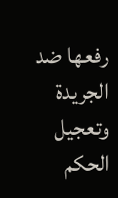رفعها ضد الجريدة وتعجيل الحكم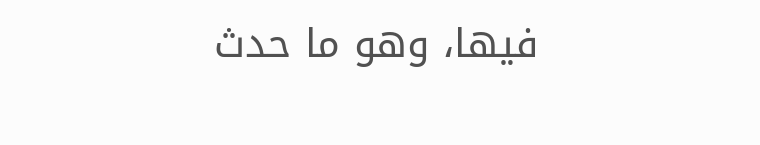فيها، وهو ما حدث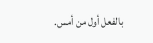بالفعل أول من أمس.